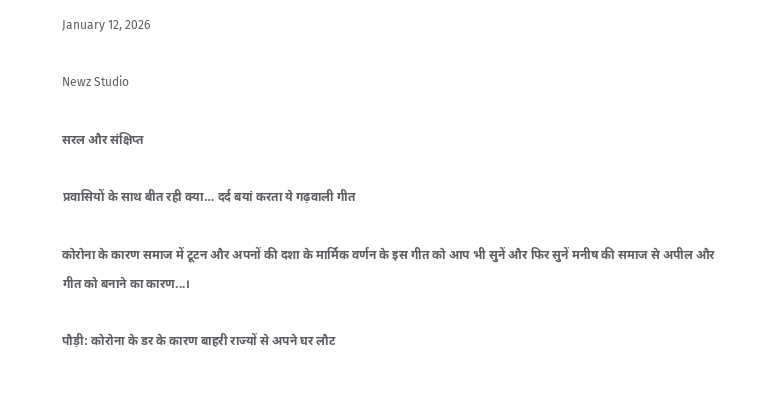January 12, 2026

Newz Studio

सरल और संक्षिप्त

प्रवासियों के साथ बीत रही क्या… दर्द बयां करता ये गढ़वाली गीत

कोरोना के कारण समाज में टूटन और अपनों की दशा के मार्मिक वर्णन के इस गीत को आप भी सुनें और फिर सुनें मनीष की समाज से अपील और गीत को बनाने का कारण...।

पौड़ी: कोरोना के डर के कारण बाहरी राज्यों से अपने घर लौट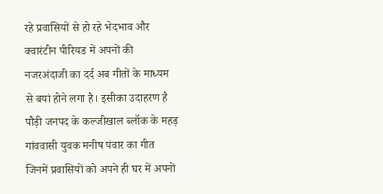रहे प्रवासियों से हो रहे भेदभाव और क्वारंटीन पीरियड में अपनों की नजरअंदाजी का दर्द अब गीतों के माध्यम से बयां होने लगा है। इसीका उदाहरण है पौड़ी जनपद के कल्जीखाल ब्लॉक के महड़ गांववासी युवक मनीष पंवार का गीत जिनमें प्रवासियों को अपने ही घर में अपनों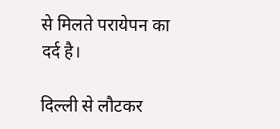से मिलते परायेपन का दर्द है।

दिल्ली से लौटकर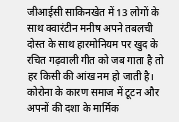जीआईसी साकिनखेत में 13 लोगों के साथ क्वारंटीन मनीष अपने तबलची दोस्त के साथ हारमोनियम पर खुद के रचित गढ़वाली गीत को जब गाता है तो हर किसी की आंख नम हो जाती है। कोरोना के कारण समाज में टूटन और अपनों की दशा के मार्मिक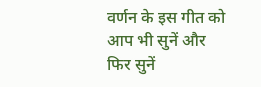वर्णन के इस गीत को आप भी सुनें और फिर सुनें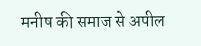मनीष की समाज से अपील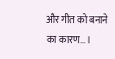और गीत को बनाने का कारण…।